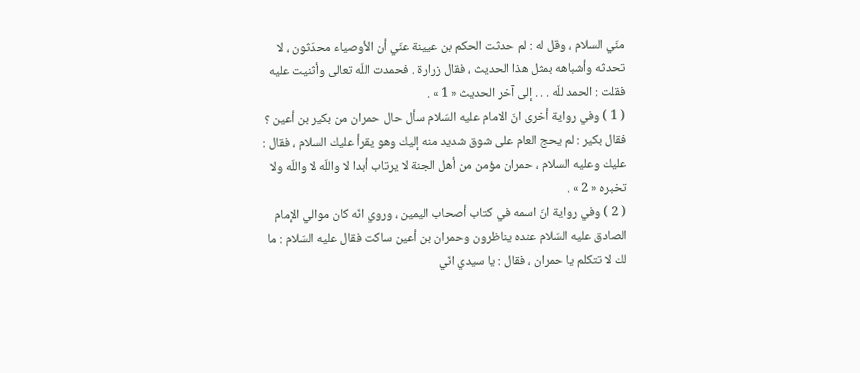منّي السلام ، وقل له : لم حدثت الحكم بن عيينة عنّي أن الأوصياء محدّثون ، لا تحدثه وأشباهه بمثل هذا الحديث ، فقال زرارة . فحمدت اللّه تعالى وأثنيت عليه فقلت : الحمد للّه . . . إلى آخر الحديث « 1 » .
( 1 ) وفي رواية أخرى انّ الامام عليه السّلام سأل حال حمران من بكير بن أعين ؟ فقال بكير : لم يحج العام على شوق شديد منه إليك وهو يقرأ عليك السلام ، فقال : عليك وعليه السلام ، حمران مؤمن من أهل الجنة لا يرتاب أبدا لا واللّه لا واللّه ولا تخبره « 2 » .
( 2 ) وفي رواية انّ اسمه في كتاب أصحاب اليمين ، وروي انّه كان موالي الإمام الصادق عليه السّلام عنده يناظرون وحمران بن أعين ساكت فقال عليه السّلام : ما لك لا تتكلم يا حمران ، فقال : يا سيدي انّي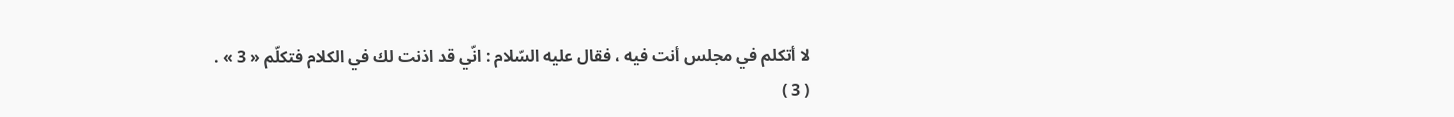لا أتكلم في مجلس أنت فيه ، فقال عليه السّلام : انّي قد اذنت لك في الكلام فتكلّم « 3 » .
( 3 )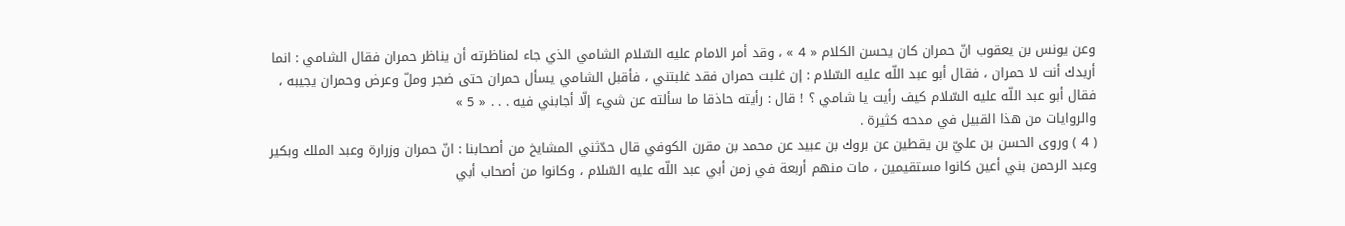وعن يونس بن يعقوب انّ حمران كان يحسن الكلام « 4 » ، وقد أمر الامام عليه السّلام الشامي الذي جاء لمناظرته أن يناظر حمران فقال الشامي : انما أريدك أنت لا حمران ، فقال أبو عبد اللّه عليه السّلام : إن غلبت حمران فقد غلبتني ، فأقبل الشامي يسأل حمران حتى ضجر وملّ وعرض وحمران يجيبه ، فقال أبو عبد اللّه عليه السّلام كيف رأيت يا شامي ؟ ! قال : رأيته حاذقا ما سألته عن شيء إلّا أجابني فيه . . . « 5 »
والروايات من هذا القبيل في مدحه كثيرة .
( 4 ) وروى الحسن بن عليّ بن يقطين عن بروك بن عبيد عن محمد بن مقرن الكوفي قال حدّثني المشايخ من أصحابنا : انّ حمران وزرارة وعبد الملك وبكير وعبد الرحمن بني أعين كانوا مستقيمين ، مات منهم أربعة في زمن أبي عبد اللّه عليه السّلام ، وكانوا من أصحاب أبي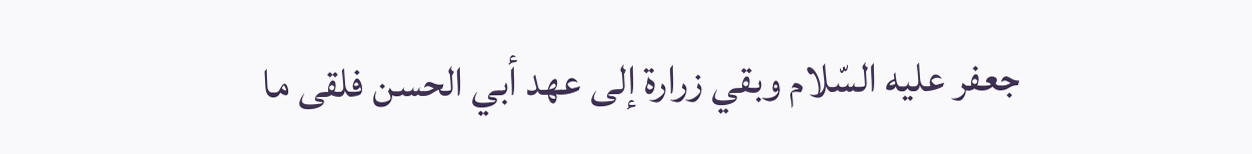جعفر عليه السّلام وبقي زرارة إلى عهد أبي الحسن فلقى ما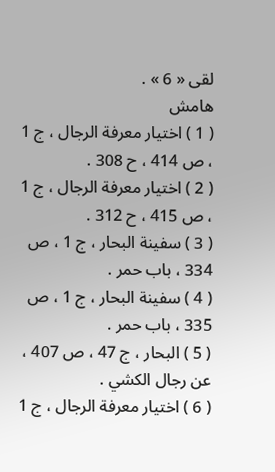لقى « 6 » .
هامش
( 1 ) اختيار معرفة الرجال ، ج 1 ، ص 414 ، ح 308 .
( 2 ) اختيار معرفة الرجال ، ج 1 ، ص 415 ، ح 312 .
( 3 ) سفينة البحار ، ج 1 ، ص 334 ، باب حمر .
( 4 ) سفينة البحار ، ج 1 ، ص 335 ، باب حمر .
( 5 ) البحار ، ج 47 ، ص 407 ، عن رجال الكشي .
( 6 ) اختيار معرفة الرجال ، ج 1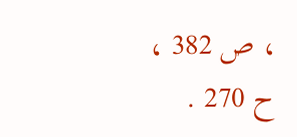، ص 382 ، ح 270 .